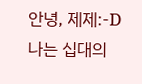안녕, 제제:-D
나는 십대의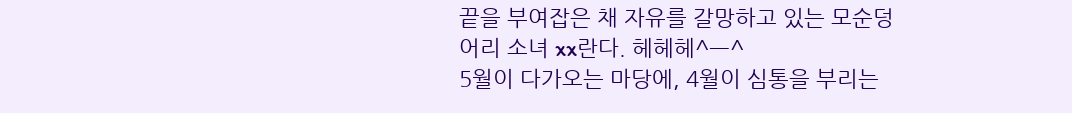끝을 부여잡은 채 자유를 갈망하고 있는 모순덩어리 소녀 xx란다. 헤헤헤^ㅡ^
5월이 다가오는 마당에, 4월이 심통을 부리는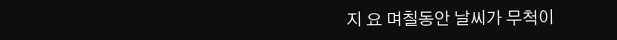지 요 며칠동안 날씨가 무척이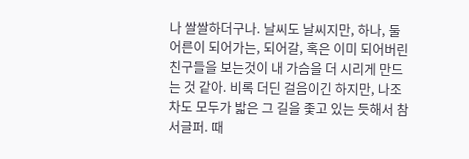나 쌀쌀하더구나. 날씨도 날씨지만, 하나, 둘 어른이 되어가는, 되어갈, 혹은 이미 되어버린 친구들을 보는것이 내 가슴을 더 시리게 만드는 것 같아. 비록 더딘 걸음이긴 하지만, 나조차도 모두가 밟은 그 길을 좇고 있는 듯해서 참 서글퍼. 때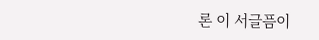론 이 서글픔이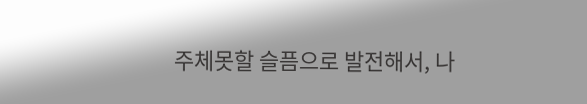주체못할 슬픔으로 발전해서, 나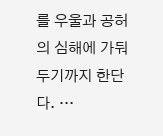를 우울과 공허의 심해에 가둬두기까지 한단다. …